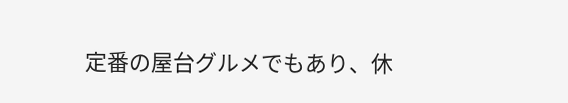定番の屋台グルメでもあり、休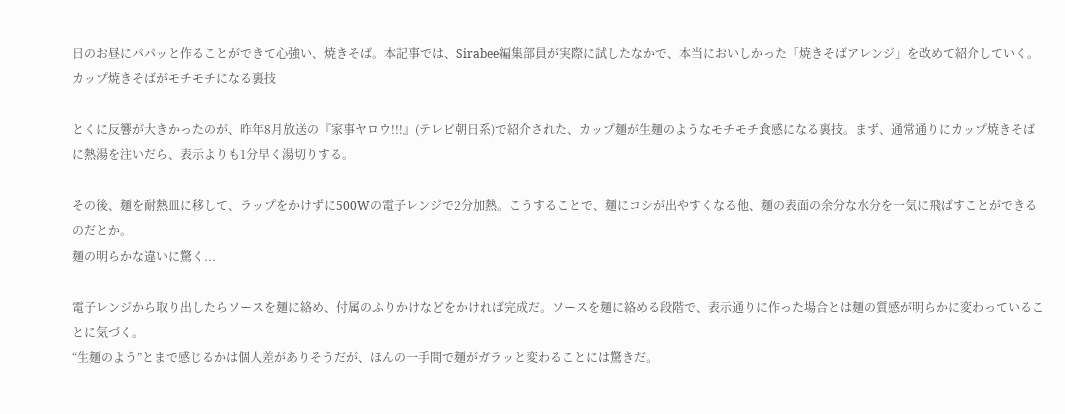日のお昼にパパッと作ることができて心強い、焼きそば。本記事では、Sirabee編集部員が実際に試したなかで、本当においしかった「焼きそばアレンジ」を改めて紹介していく。
カップ焼きそばがモチモチになる裏技

とくに反響が大きかったのが、昨年8月放送の『家事ヤロウ!!!』(テレビ朝日系)で紹介された、カップ麺が生麺のようなモチモチ食感になる裏技。まず、通常通りにカップ焼きそばに熱湯を注いだら、表示よりも1分早く湯切りする。

その後、麺を耐熱皿に移して、ラップをかけずに500Wの電子レンジで2分加熱。こうすることで、麺にコシが出やすくなる他、麺の表面の余分な水分を一気に飛ばすことができるのだとか。
麺の明らかな違いに驚く...

電子レンジから取り出したらソースを麺に絡め、付属のふりかけなどをかければ完成だ。ソースを麺に絡める段階で、表示通りに作った場合とは麺の質感が明らかに変わっていることに気づく。
“生麺のよう”とまで感じるかは個人差がありそうだが、ほんの一手間で麺がガラッと変わることには驚きだ。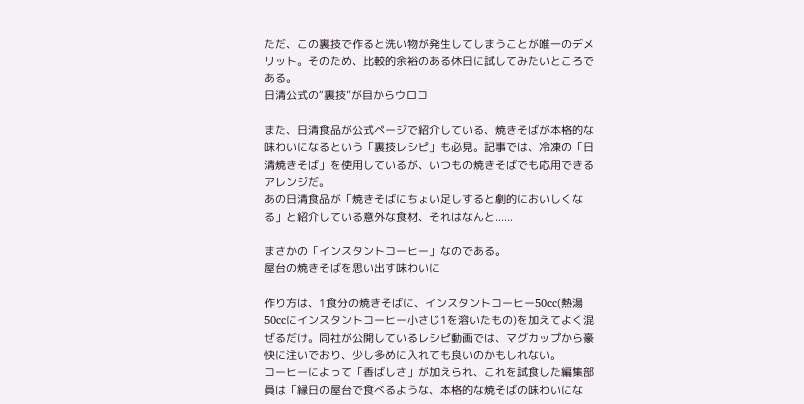ただ、この裏技で作ると洗い物が発生してしまうことが唯一のデメリット。そのため、比較的余裕のある休日に試してみたいところである。
日清公式の“裏技”が目からウロコ

また、日清食品が公式ページで紹介している、焼きそばが本格的な味わいになるという「裏技レシピ」も必見。記事では、冷凍の「日清焼きそば」を使用しているが、いつもの焼きそばでも応用できるアレンジだ。
あの日清食品が「焼きそばにちょい足しすると劇的においしくなる」と紹介している意外な食材、それはなんと......

まさかの「インスタントコーヒー」なのである。
屋台の焼きそばを思い出す味わいに

作り方は、1食分の焼きそばに、インスタントコーヒー50cc(熱湯50ccにインスタントコーヒー小さじ1を溶いたもの)を加えてよく混ぜるだけ。同社が公開しているレシピ動画では、マグカップから豪快に注いでおり、少し多めに入れても良いのかもしれない。
コーヒーによって「香ばしさ」が加えられ、これを試食した編集部員は「縁日の屋台で食べるような、本格的な焼そばの味わいにな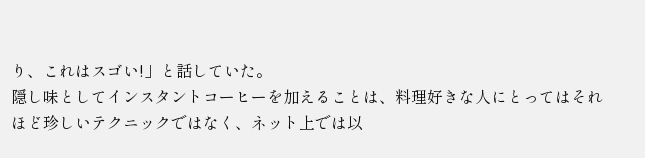り、これはスゴい!」と話していた。
隠し味としてインスタントコーヒーを加えることは、料理好きな人にとってはそれほど珍しいテクニックではなく、ネット上では以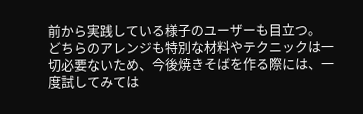前から実践している様子のユーザーも目立つ。
どちらのアレンジも特別な材料やテクニックは一切必要ないため、今後焼きそばを作る際には、一度試してみては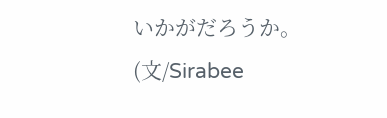いかがだろうか。
(文/Sirabee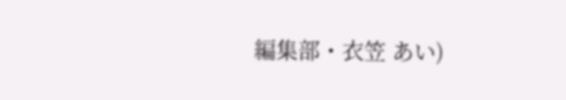編集部・衣笠 あい)